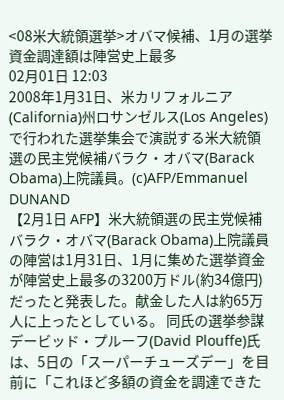<08米大統領選挙>オバマ候補、1月の選挙資金調達額は陣営史上最多
02月01日 12:03
2008年1月31日、米カリフォルニア(California)州ロサンゼルス(Los Angeles)で行われた選挙集会で演説する米大統領選の民主党候補バラク・オバマ(Barack Obama)上院議員。(c)AFP/Emmanuel DUNAND
【2月1日 AFP】米大統領選の民主党候補バラク・オバマ(Barack Obama)上院議員の陣営は1月31日、1月に集めた選挙資金が陣営史上最多の3200万ドル(約34億円)だったと発表した。献金した人は約65万人に上ったとしている。 同氏の選挙参謀デービッド・プルーフ(David Plouffe)氏は、5日の「スーパーチューズデー」を目前に「これほど多額の資金を調達できた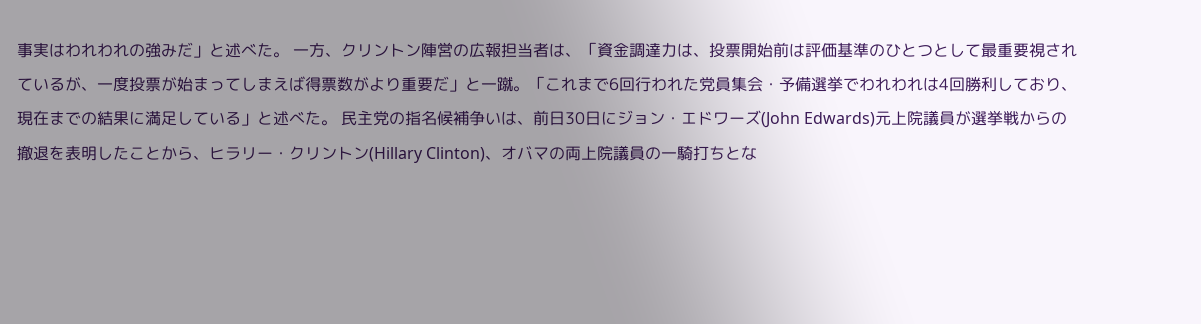事実はわれわれの強みだ」と述べた。 一方、クリントン陣営の広報担当者は、「資金調達力は、投票開始前は評価基準のひとつとして最重要視されているが、一度投票が始まってしまえば得票数がより重要だ」と一蹴。「これまで6回行われた党員集会・予備選挙でわれわれは4回勝利しており、現在までの結果に満足している」と述べた。 民主党の指名候補争いは、前日30日にジョン・エドワーズ(John Edwards)元上院議員が選挙戦からの撤退を表明したことから、ヒラリー・クリントン(Hillary Clinton)、オバマの両上院議員の一騎打ちとな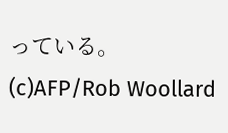っている。(c)AFP/Rob Woollard